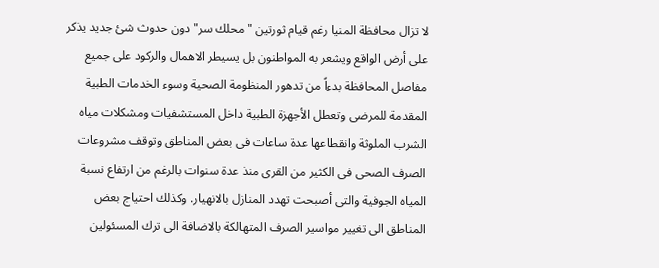لا تزال محافظة المنيا رغم قيام ثورتين "محلك سر" دون حدوث شئ جديد يذكر على أرض الواقع ويشعر به المواطنون بل يسيطر الاهمال والركود على جميع مفاصل المحافظة بدءاً من تدهور المنظومة الصحية وسوء الخدمات الطبية المقدمة للمرضى وتعطل الأجهزة الطبية داخل المستشفيات ومشكلات مياه الشرب الملوثة وانقطاعها عدة ساعات فى بعض المناطق وتوقف مشروعات الصرف الصحى فى الكثير من القرى منذ عدة سنوات بالرغم من ارتفاع نسبة المياه الجوفية والتى أصبحت تهدد المنازل بالانهيار. وكذلك احتياج بعض المناطق الى تغيير مواسير الصرف المتهالكة بالاضافة الى ترك المسئولين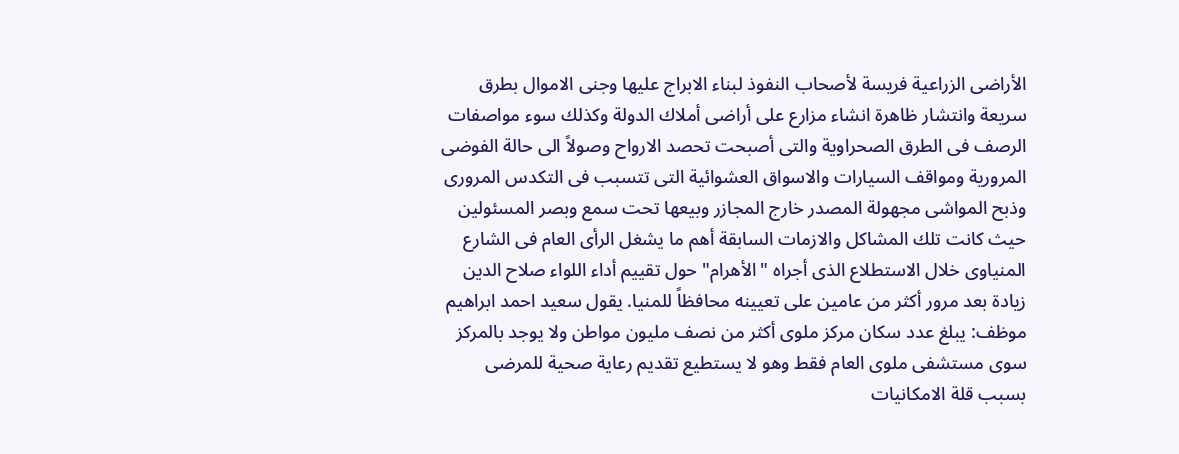الأراضى الزراعية فريسة لأصحاب النفوذ لبناء الابراج عليها وجنى الاموال بطرق سريعة وانتشار ظاهرة انشاء مزارع على أراضى أملاك الدولة وكذلك سوء مواصفات الرصف فى الطرق الصحراوية والتى أصبحت تحصد الارواح وصولاً الى حالة الفوضى المرورية ومواقف السيارات والاسواق العشوائية التى تتسبب فى التكدس المرورى وذبح المواشى مجهولة المصدر خارج المجازر وبيعها تحت سمع وبصر المسئولين حيث كانت تلك المشاكل والازمات السابقة أهم ما يشغل الرأى العام فى الشارع المنياوى خلال الاستطلاع الذى أجراه "الأهرام" حول تقييم أداء اللواء صلاح الدين زيادة بعد مرور أكثر من عامين على تعيينه محافظاً للمنيا. يقول سعيد احمد ابراهيم موظف: يبلغ عدد سكان مركز ملوى أكثر من نصف مليون مواطن ولا يوجد بالمركز سوى مستشفى ملوى العام فقط وهو لا يستطيع تقديم رعاية صحية للمرضى بسبب قلة الامكانيات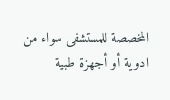المخصصة للمستشفى سواء من ادوية أو أجهزة طبية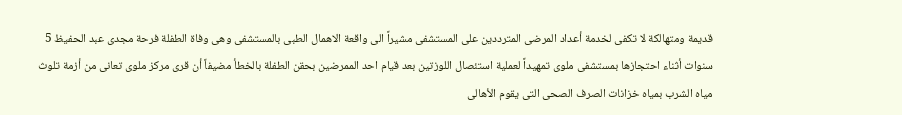قديمة ومتهالكة لا تكفى لخدمة أعداد المرضى المترددين على المستشفى مشيراً الى واقعة الاهمال الطبى بالمستشفى وهى وفاة الطفلة فرحة مجدى عبد الحفيظ 5 سنوات أثناء احتجازها بمستشفى ملوى تمهيداً لعملية استئصال اللوزتين بعد قيام احد الممرضين بحقن الطفلة بالخطأ مضيفاً أن قرى مركز ملوى تعانى من أزمة تلوث مياه الشرب بمياه خزانات الصرف الصحى التى يقوم الأهالى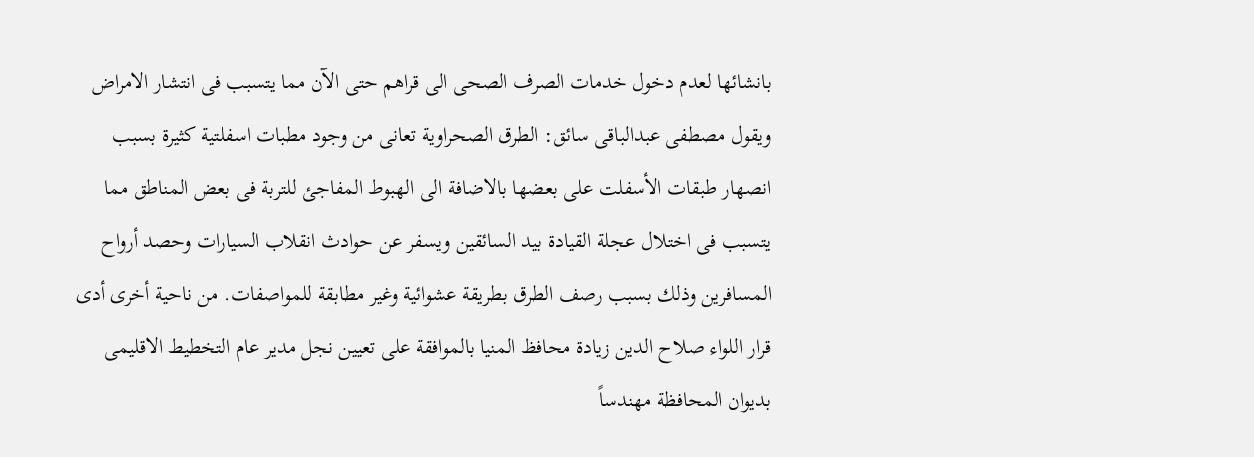بانشائها لعدم دخول خدمات الصرف الصحى الى قراهم حتى الآن مما يتسبب فى انتشار الامراض ويقول مصطفى عبدالباقى سائق: الطرق الصحراوية تعانى من وجود مطبات اسفلتية كثيرة بسبب انصهار طبقات الأسفلت على بعضها بالاضافة الى الهبوط المفاجئ للتربة فى بعض المناطق مما يتسبب فى اختلال عجلة القيادة بيد السائقين ويسفر عن حوادث انقلاب السيارات وحصد أرواح المسافرين وذلك بسبب رصف الطرق بطريقة عشوائية وغير مطابقة للمواصفات. من ناحية أخرى أدى قرار اللواء صلاح الدين زيادة محافظ المنيا بالموافقة على تعيين نجل مدير عام التخطيط الاقليمى بديوان المحافظة مهندساً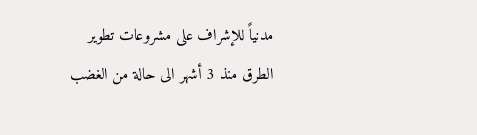مدنياً للإشراف على مشروعات تطوير الطرق منذ 3 أشهر الى حالة من الغضب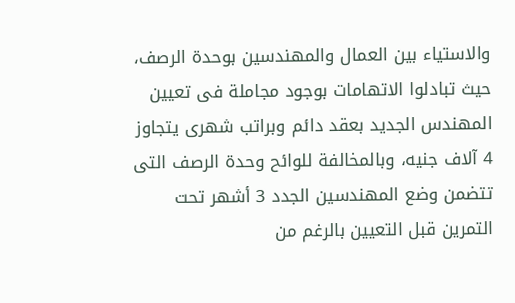والاستياء بين العمال والمهندسين بوحدة الرصف، حيث تبادلوا الاتهامات بوجود مجاملة فى تعيين المهندس الجديد بعقد دائم وبراتب شهرى يتجاوز 4 آلاف جنيه، وبالمخالفة للوائح وحدة الرصف التى تتضمن وضع المهندسين الجدد 3 أشهر تحت التمرين قبل التعيين بالرغم من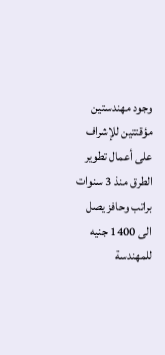وجود مهندستين مؤقتتين للإشراف على أعمال تطوير الطرق منذ 3 سنوات براتب وحافز يصل الى 1400 جنيه للمهندسة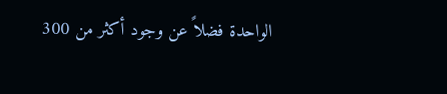الواحدة فضلاً عن وجود أكثر من 300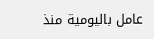عامل باليومية منذ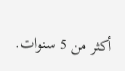أكثر من 5 سنوات.